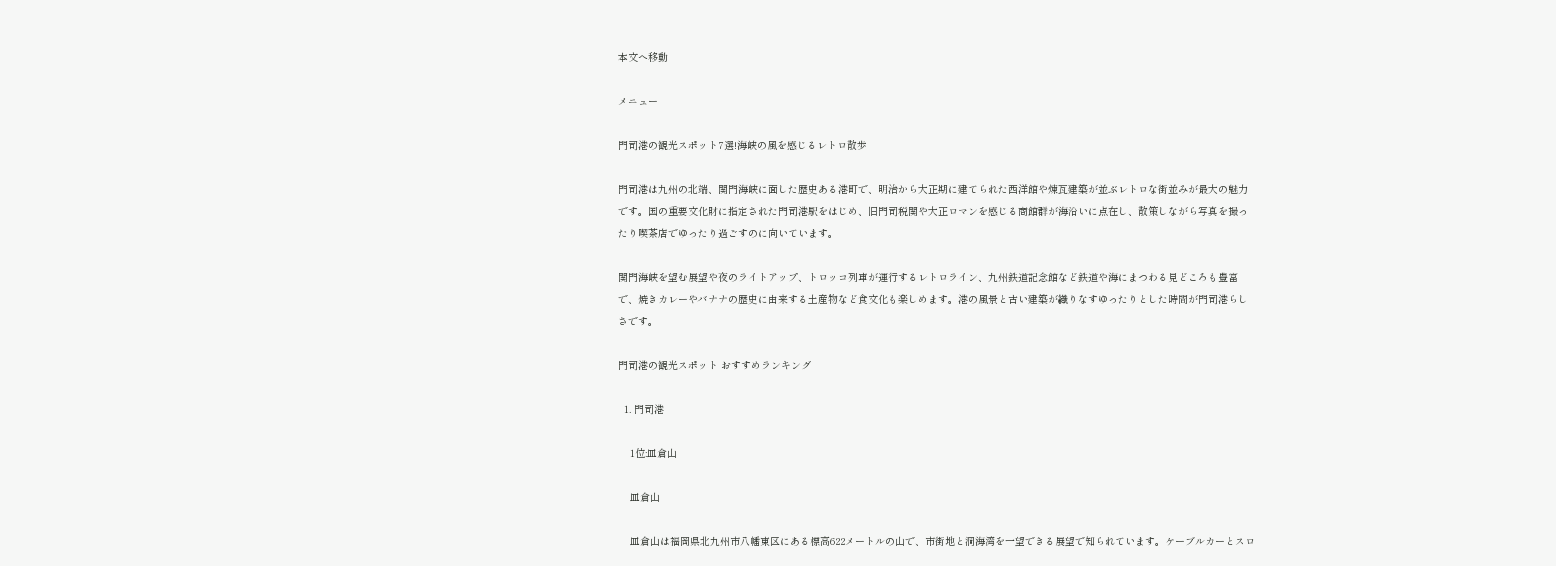本文へ移動

メニュー

門司港の観光スポット7選!海峡の風を感じるレトロ散歩

門司港は九州の北端、関門海峡に面した歴史ある港町で、明治から大正期に建てられた西洋館や煉瓦建築が並ぶレトロな街並みが最大の魅力です。国の重要文化財に指定された門司港駅をはじめ、旧門司税関や大正ロマンを感じる商館群が海沿いに点在し、散策しながら写真を撮ったり喫茶店でゆったり過ごすのに向いています。

関門海峡を望む展望や夜のライトアップ、トロッコ列車が運行するレトロライン、九州鉄道記念館など鉄道や海にまつわる見どころも豊富で、焼きカレーやバナナの歴史に由来する土産物など食文化も楽しめます。港の風景と古い建築が織りなすゆったりとした時間が門司港らしさです。

門司港の観光スポット おすすめランキング

  1. 門司港

    1位:皿倉山

    皿倉山

    皿倉山は福岡県北九州市八幡東区にある標高622メートルの山で、市街地と洞海湾を一望できる展望で知られています。ケーブルカーとスロ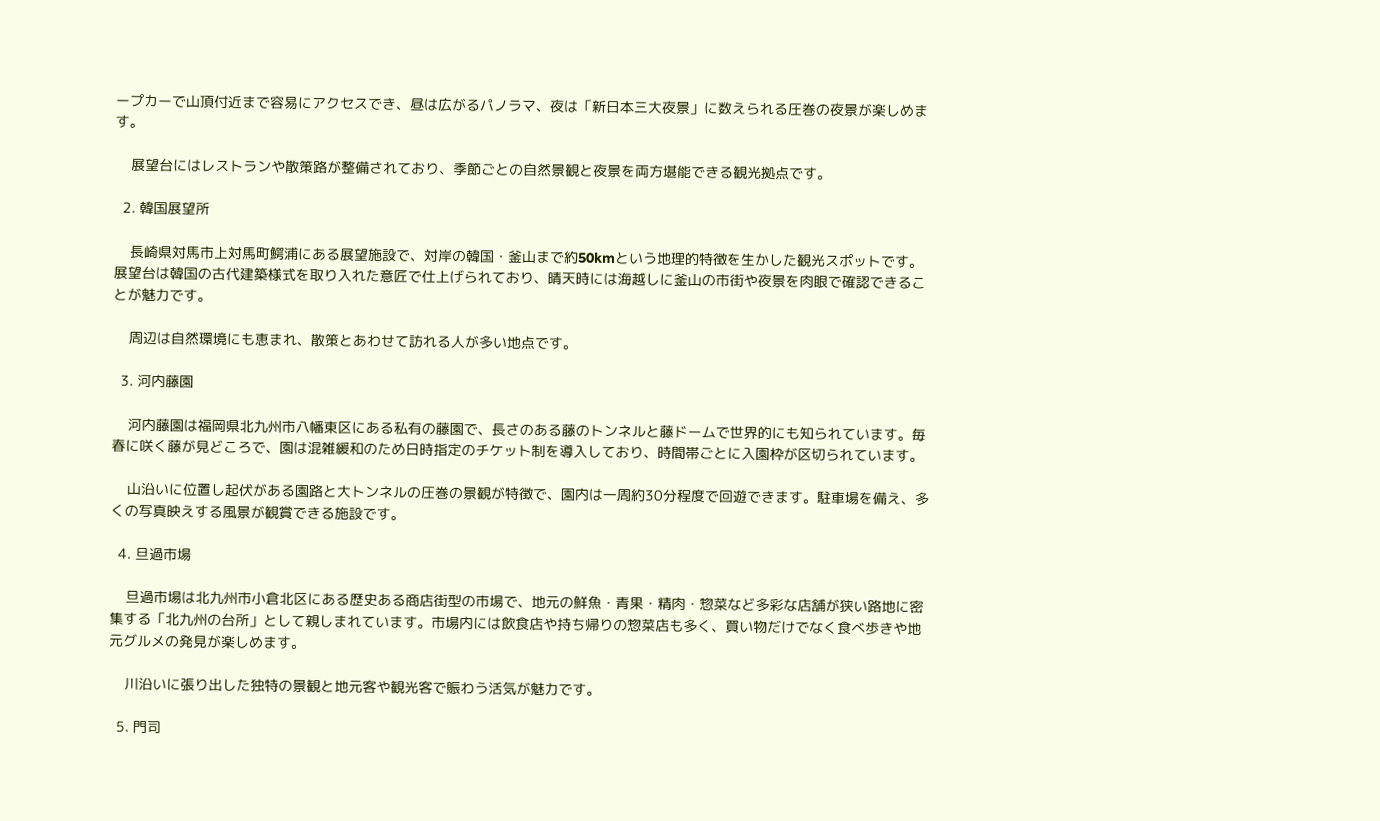ープカーで山頂付近まで容易にアクセスでき、昼は広がるパノラマ、夜は「新日本三大夜景」に数えられる圧巻の夜景が楽しめます。

    展望台にはレストランや散策路が整備されており、季節ごとの自然景観と夜景を両方堪能できる観光拠点です。

  2. 韓国展望所

    長崎県対馬市上対馬町鰐浦にある展望施設で、対岸の韓国・釜山まで約50kmという地理的特徴を生かした観光スポットです。展望台は韓国の古代建築様式を取り入れた意匠で仕上げられており、晴天時には海越しに釜山の市街や夜景を肉眼で確認できることが魅力です。

    周辺は自然環境にも恵まれ、散策とあわせて訪れる人が多い地点です。

  3. 河内藤園

    河内藤園は福岡県北九州市八幡東区にある私有の藤園で、長さのある藤のトンネルと藤ドームで世界的にも知られています。毎春に咲く藤が見どころで、園は混雑緩和のため日時指定のチケット制を導入しており、時間帯ごとに入園枠が区切られています。

    山沿いに位置し起伏がある園路と大トンネルの圧巻の景観が特徴で、園内は一周約30分程度で回遊できます。駐車場を備え、多くの写真映えする風景が観賞できる施設です。

  4. 旦過市場

    旦過市場は北九州市小倉北区にある歴史ある商店街型の市場で、地元の鮮魚・青果・精肉・惣菜など多彩な店舗が狭い路地に密集する「北九州の台所」として親しまれています。市場内には飲食店や持ち帰りの惣菜店も多く、買い物だけでなく食べ歩きや地元グルメの発見が楽しめます。

    川沿いに張り出した独特の景観と地元客や観光客で賑わう活気が魅力です。

  5. 門司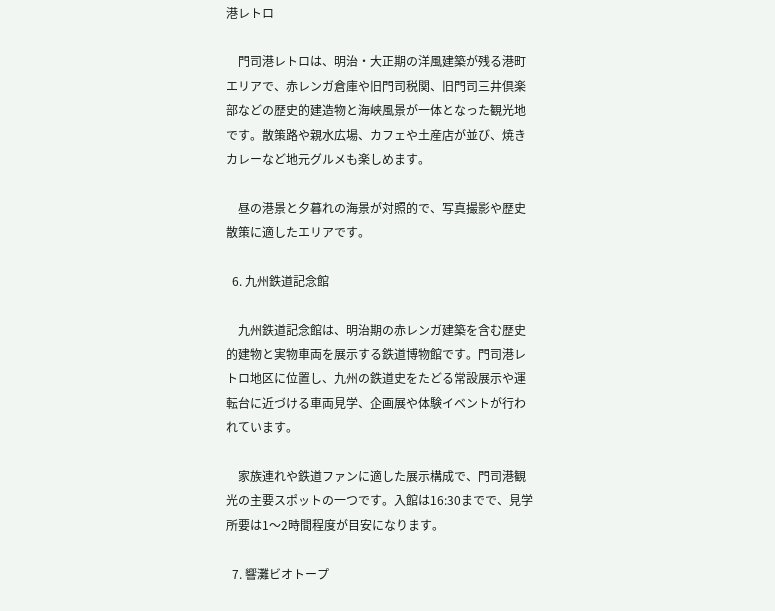港レトロ

    門司港レトロは、明治・大正期の洋風建築が残る港町エリアで、赤レンガ倉庫や旧門司税関、旧門司三井倶楽部などの歴史的建造物と海峡風景が一体となった観光地です。散策路や親水広場、カフェや土産店が並び、焼きカレーなど地元グルメも楽しめます。

    昼の港景と夕暮れの海景が対照的で、写真撮影や歴史散策に適したエリアです。

  6. 九州鉄道記念館

    九州鉄道記念館は、明治期の赤レンガ建築を含む歴史的建物と実物車両を展示する鉄道博物館です。門司港レトロ地区に位置し、九州の鉄道史をたどる常設展示や運転台に近づける車両見学、企画展や体験イベントが行われています。

    家族連れや鉄道ファンに適した展示構成で、門司港観光の主要スポットの一つです。入館は16:30までで、見学所要は1〜2時間程度が目安になります。

  7. 響灘ビオトープ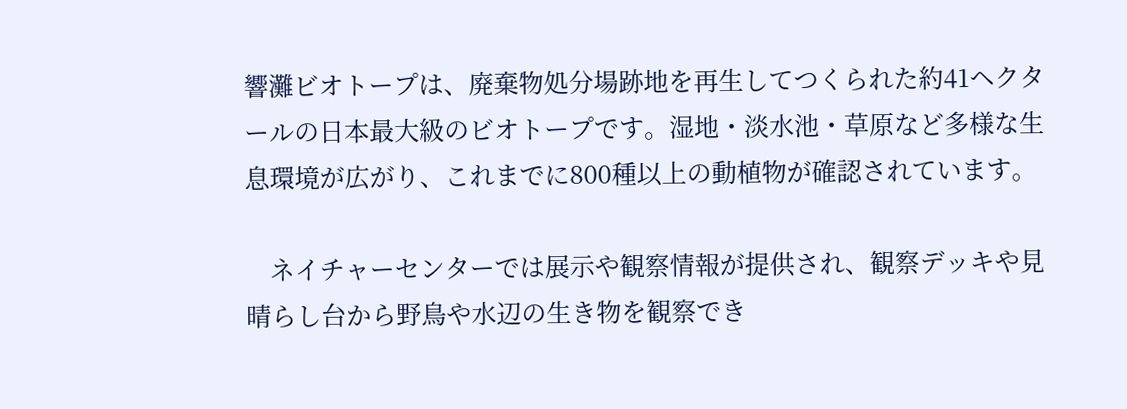響灘ビオトープは、廃棄物処分場跡地を再生してつくられた約41ヘクタールの日本最大級のビオトープです。湿地・淡水池・草原など多様な生息環境が広がり、これまでに800種以上の動植物が確認されています。

    ネイチャーセンターでは展示や観察情報が提供され、観察デッキや見晴らし台から野鳥や水辺の生き物を観察でき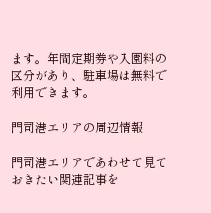ます。年間定期券や入園料の区分があり、駐車場は無料で利用できます。

門司港エリアの周辺情報

門司港エリアであわせて見ておきたい関連記事を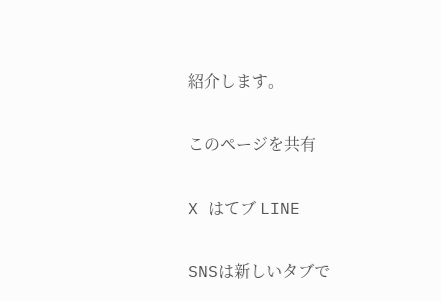紹介します。

このページを共有

X はてブ LINE

SNSは新しいタブで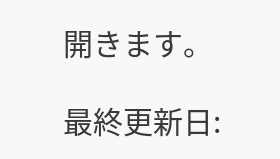開きます。

最終更新日: